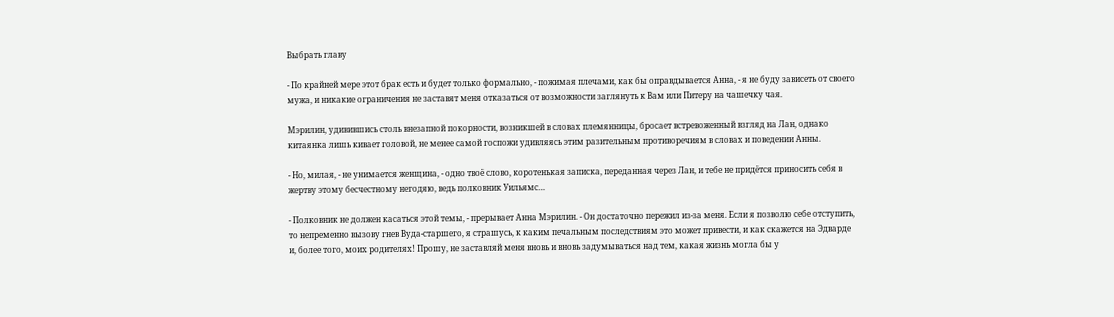Выбрать главу

- По крайней мере этот брак есть и будет только формально, - пожимая плечами, как бы оправдывается Анна, - я не буду зависеть от своего мужа, и никакие ограничения не заставят меня отказаться от возможности заглянуть к Вам или Питеру на чашечку чая.

Мэрилин, удивившись столь внезапной покорности, возникшей в словах племянницы, бросает встревоженный взгляд на Лан, однако китаянка лишь кивает головой, не менее самой госпожи удивляясь этим разительным противоречиям в словах и поведении Анны.

- Но, милая, - не унимается женщина, - одно твоё слово, коротенькая записка, переданная через Лан, и тебе не придётся приносить себя в жертву этому бесчестному негодяю, ведь полковник Уильямс…

- Полковник не должен касаться этой темы, - прерывает Анна Мэрилин. - Он достаточно пережил из-за меня. Если я позволю себе отступить, то непременно вызову гнев Вуда-старшего, я страшусь, к каким печальным последствиям это может привести, и как скажется на Эдварде и, более того, моих родителях! Прошу, не заставляй меня вновь и вновь задумываться над тем, какая жизнь могла бы у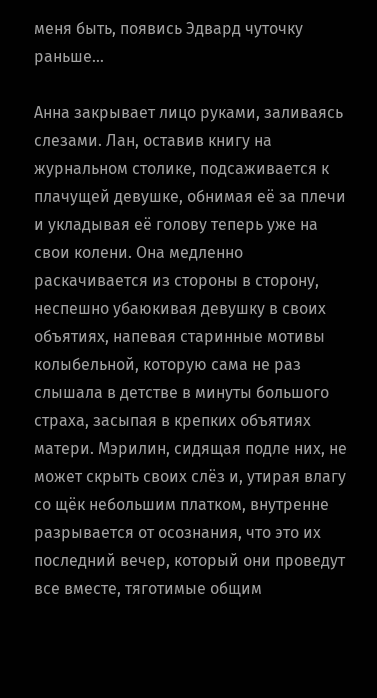меня быть, появись Эдвард чуточку раньше…

Анна закрывает лицо руками, заливаясь слезами. Лан, оставив книгу на журнальном столике, подсаживается к плачущей девушке, обнимая её за плечи и укладывая её голову теперь уже на свои колени. Она медленно раскачивается из стороны в сторону, неспешно убаюкивая девушку в своих объятиях, напевая старинные мотивы колыбельной, которую сама не раз слышала в детстве в минуты большого страха, засыпая в крепких объятиях матери. Мэрилин, сидящая подле них, не может скрыть своих слёз и, утирая влагу со щёк небольшим платком, внутренне разрывается от осознания, что это их последний вечер, который они проведут все вместе, тяготимые общим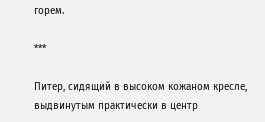горем.

***

Питер, сидящий в высоком кожаном кресле, выдвинутым практически в центр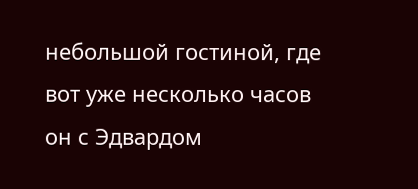небольшой гостиной, где вот уже несколько часов он с Эдвардом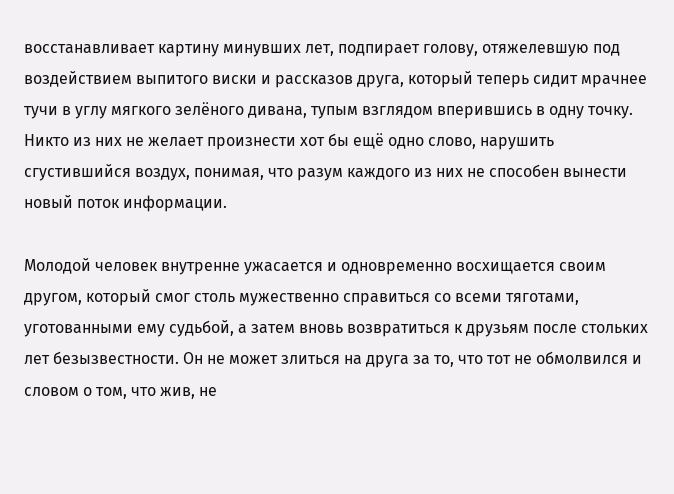восстанавливает картину минувших лет, подпирает голову, отяжелевшую под воздействием выпитого виски и рассказов друга, который теперь сидит мрачнее тучи в углу мягкого зелёного дивана, тупым взглядом вперившись в одну точку. Никто из них не желает произнести хот бы ещё одно слово, нарушить сгустившийся воздух, понимая, что разум каждого из них не способен вынести новый поток информации.

Молодой человек внутренне ужасается и одновременно восхищается своим другом, который смог столь мужественно справиться со всеми тяготами, уготованными ему судьбой, а затем вновь возвратиться к друзьям после стольких лет безызвестности. Он не может злиться на друга за то, что тот не обмолвился и словом о том, что жив, не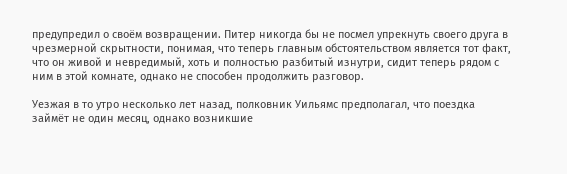предупредил о своём возвращении. Питер никогда бы не посмел упрекнуть своего друга в чрезмерной скрытности, понимая, что теперь главным обстоятельством является тот факт, что он живой и невредимый, хоть и полностью разбитый изнутри, сидит теперь рядом с ним в этой комнате, однако не способен продолжить разговор.

Уезжая в то утро несколько лет назад, полковник Уильямс предполагал, что поездка займёт не один месяц, однако возникшие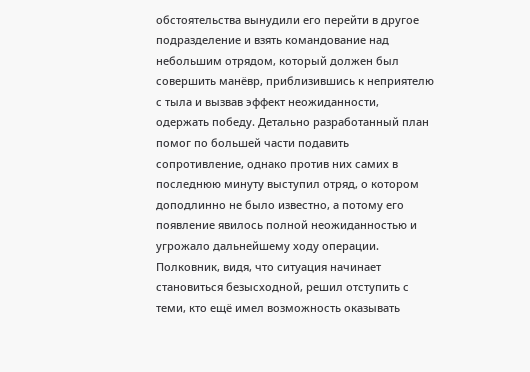обстоятельства вынудили его перейти в другое подразделение и взять командование над небольшим отрядом, который должен был совершить манёвр, приблизившись к неприятелю с тыла и вызвав эффект неожиданности, одержать победу. Детально разработанный план помог по большей части подавить сопротивление, однако против них самих в последнюю минуту выступил отряд, о котором доподлинно не было известно, а потому его появление явилось полной неожиданностью и угрожало дальнейшему ходу операции. Полковник, видя, что ситуация начинает становиться безысходной, решил отступить с теми, кто ещё имел возможность оказывать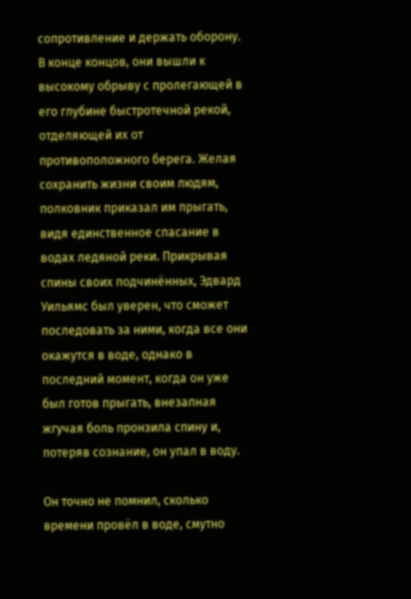сопротивление и держать оборону. В конце концов, они вышли к высокому обрыву с пролегающей в его глубине быстротечной рекой, отделяющей их от противоположного берега. Желая сохранить жизни своим людям, полковник приказал им прыгать, видя единственное спасание в водах ледяной реки. Прикрывая спины своих подчинённых, Эдвард Уильямс был уверен, что сможет последовать за ними, когда все они окажутся в воде, однако в последний момент, когда он уже был готов прыгать, внезапная жгучая боль пронзила спину и, потеряв сознание, он упал в воду.

Он точно не помнил, сколько времени провёл в воде, смутно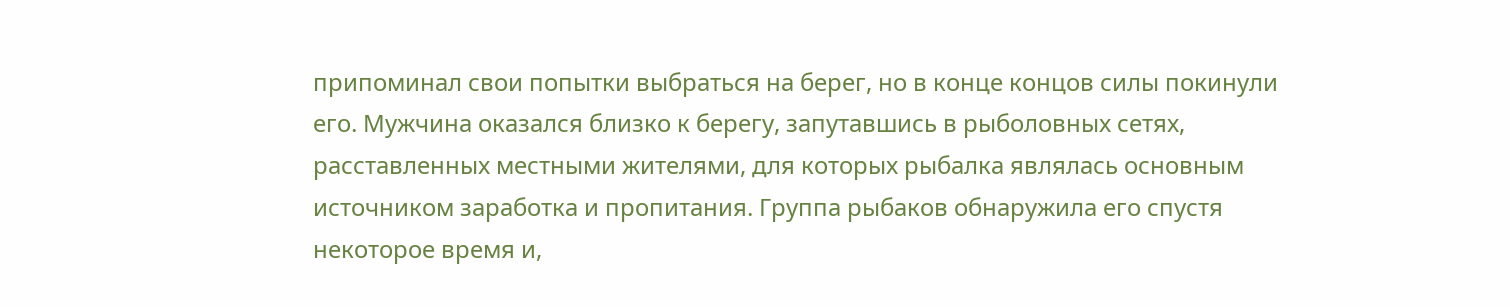припоминал свои попытки выбраться на берег, но в конце концов силы покинули его. Мужчина оказался близко к берегу, запутавшись в рыболовных сетях, расставленных местными жителями, для которых рыбалка являлась основным источником заработка и пропитания. Группа рыбаков обнаружила его спустя некоторое время и,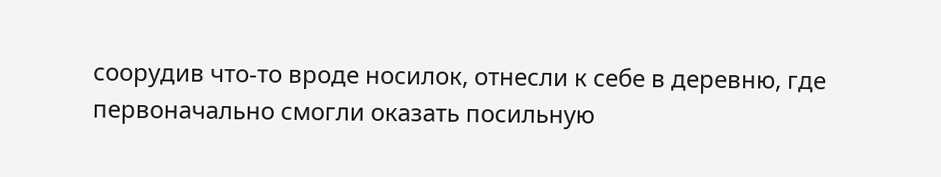соорудив что-то вроде носилок, отнесли к себе в деревню, где первоначально смогли оказать посильную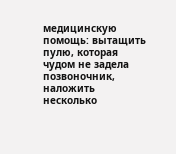медицинскую помощь: вытащить пулю, которая чудом не задела позвоночник, наложить несколько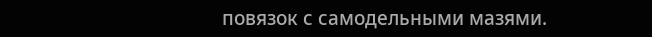повязок с самодельными мазями.